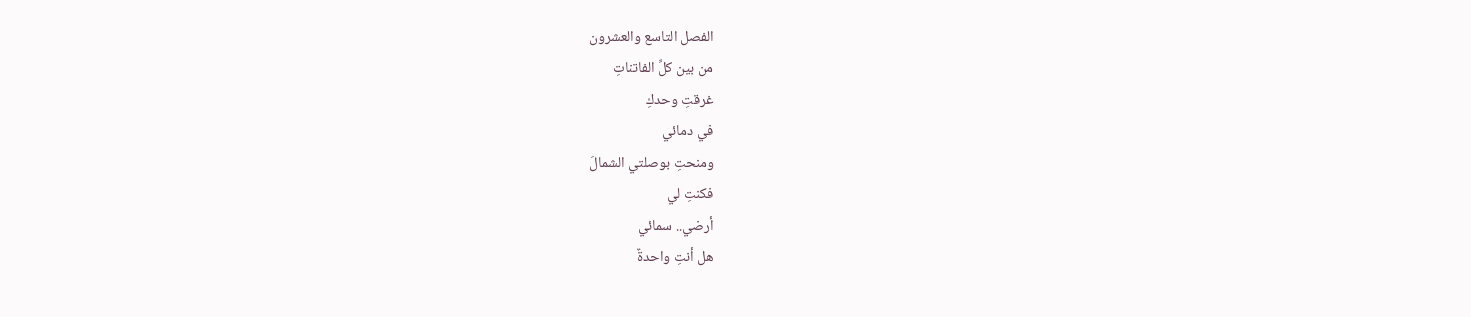الفصل التاسع والعشرون
من بين كلِّ الفاتناتِ
غرقتِ وحدكِ
في دمائي
ومنحتِ بوصلتي الشمالَ
فكنتِ لي
أرضي.. سمائي
هل أنتِ واحدةٌ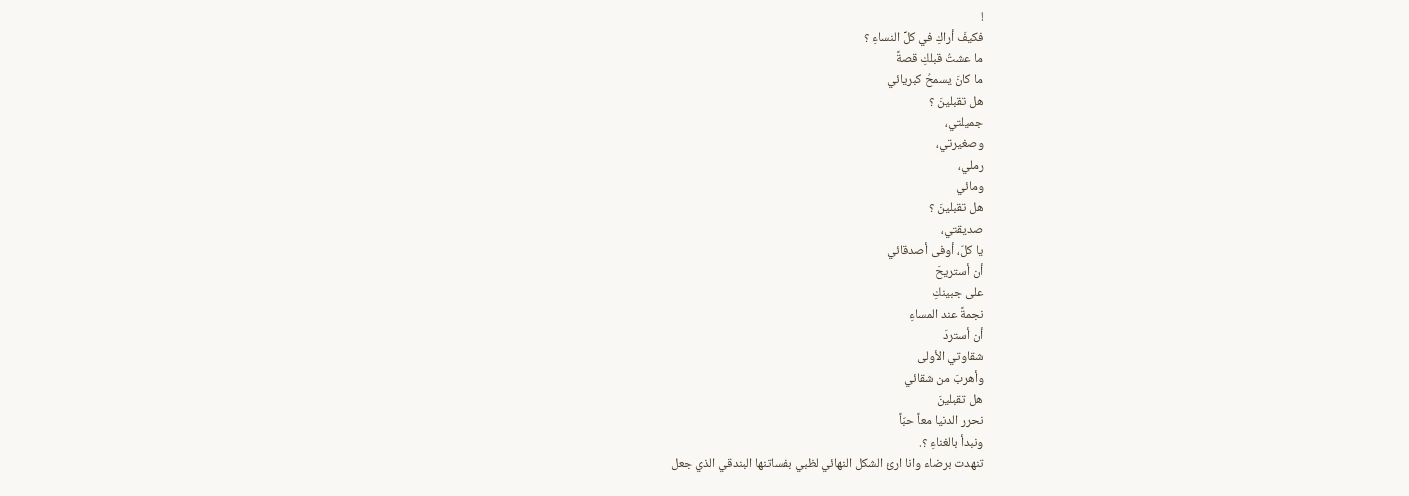!
فكيفَ أراكِ في كلِّ النساءِ ؟
ما عشتُ قبلكِ قصةً
ما كانَ يسمحُ كبريائي
هل تقبلينَ ؟
جميلتي،
وصغيرتي،
رملي،
ومائي
هل تقبلينَ ؟
صديقتي،
يا كلّ، أوفى أصدقائي
أن أستريحَ
على جبينكِ
نجمةً عند المساءِ
أن أستردَ
شقاوتي الأولى
وأهربَ من شقائي
هل تقبلينَ
نحرر الدنيا معاً حبّاً
ونبدأ بالغناءِ ؟.
تنهدت برضاء وانا ارئ الشكل النهائي لظبي بفساتنها البندقي الذي جعل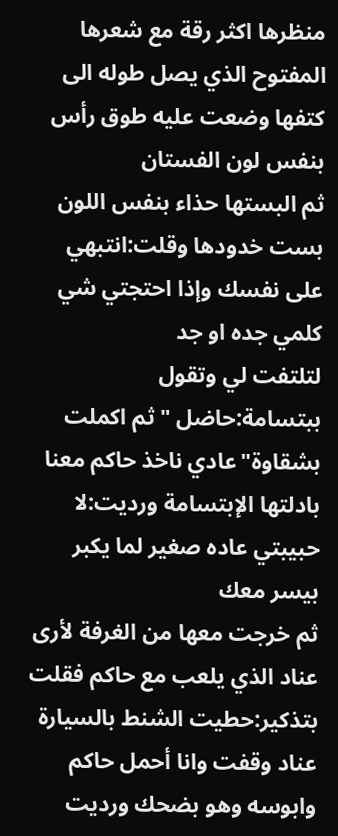منظرها اكثر رقة مع شعرها المفتوح الذي يصل طوله الى كتفها وضعت عليه طوق رأس بنفس لون الفستان
ثم البستها حذاء بنفس اللون بست خدودها وقلت:انتبهي على نفسك وإذا احتجتي شي كلمي جده او جد
لتلتفت لي وتقول ببتسامة:حاضل "ثم اكملت بشقاوة"عادي ناخذ حاكم معنا
بادلتها الإبتسامة ورديت:لا حبيبتي عاده صغير لما يكبر بيسر معك
ثم خرجت معها من الغرفة لأرى عناد الذي يلعب مع حاكم فقلت بتذكير:حطيت الشنط بالسيارة
عناد وقفت وانا أحمل حاكم وابوسه وهو بضحك ورديت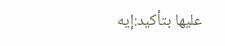عليها بتأكيد:إيه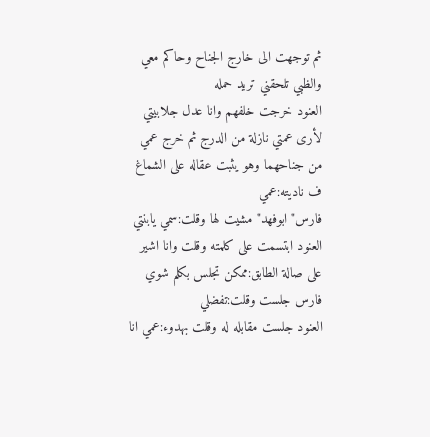ثم توجهت الى خارج الجناح وحاكم معي والظبي تلحقني تريد حمله
العنود خرجت خلفهم وانا عدل جلابيتي لأرى عمتي نازلة من الدرج ثم خرج عمي من جناحهما وهو يثبت عقاله على الشماغ ف ناديته:عمي
فارس"ابوفهد"مشيت لها وقلت:سمي يابنتي
العنود ابتسمت على كلمته وقلت وانا اشير على صالة الطابق:ممكن تجلس بكلم شوي
فارس جلست وقلت:تفضلي
العنود جلست مقابله له وقلت بهدوء:عمي انا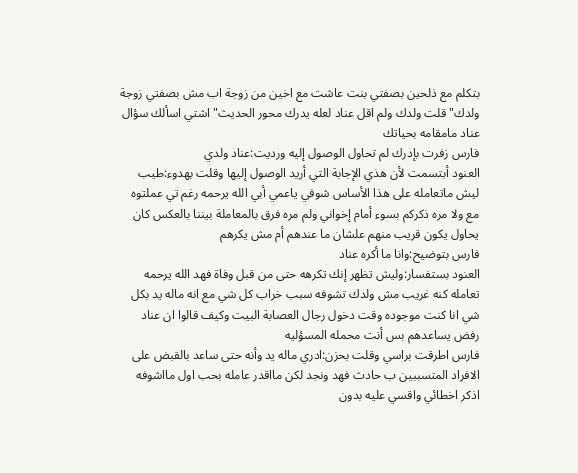بتكلم مع ذلحين بصفتي بنت عاشت مع اخين من زوجة اب مش بصفتي زوجة ولدك"قلت ولدك ولم اقل عناد لعله يدرك محور الحديث"اشتي اسألك سؤال عناد مامقامه بحياتك
فارس زفرت بإدرك لم تحاول الوصول إليه ورديت:عناد ولدي
العنود أبتسمت لأن هذي الإجابة التي أريد الوصول إليها وقلت بهدوء:طيب ليش ماتعامله على هذا الأساس شوفي ياعمي أبي الله يرحمه رغم تي عملتوه مع ولا مره ذكركم بسوء أمام إخواني ولم مره فرق بالمعاملة بيننا بالعكس كان يحاول يكون قريب منهم علشان ما عندهم أم مش يكرهم
فارس بتوضيح:وانا ما أكره عناد
العنود بستفسار:وليش تظهر إنك تكرهه حتى من قبل وفاة فهد الله يرحمه تعامله كنه غريب مش ولدك تشوفه سبب خراب كل شي مع انه ماله يد بكل شي انا كنت موجوده وقت دخول رجال العصابة البيت وكيف قالوا ان عناد رفض يساعدهم بس أنت محمله المسؤليه
فارس اطرقت براسي وقلت بحزن:ادري ماله يد وأنه حتى ساعد بالقبض على الافراد المتسببين ب حادث فهد ونجد لكن مااقدر عامله بحب اول مااشوفه اذكر اخطائي واقسي عليه بدون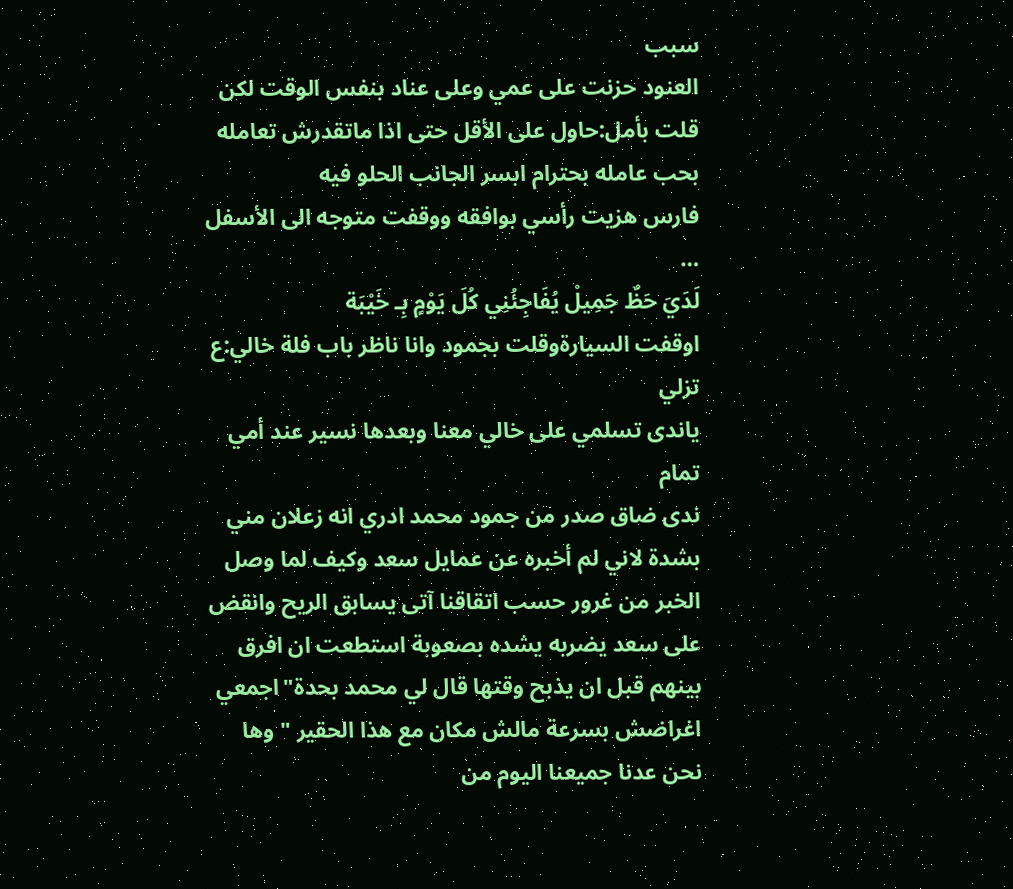سبب
العنود حزنت على عمي وعلى عناد بنفس الوقت لكن قلت بأمل:حاول على الأقل حتى اذا ماتقدرش تعامله بحب عامله بحترام ابسر الجانب الحلو فيه
فارس هزيت رأسي بوافقه ووقفت متوجه الى الأسفل
…
لَدَيَ حَظٌ جَمِيلْ يُفَاجِئُنِي كُلَ يَوْمٍ بِـ خَيْبَة
اوقفت السيارةوقلت بجمود وانا ناظر باب فلة خالي:ع تزلي
ياندى تسلمي على خالي معنا وبعدها نسير عند أمي تمام
ندى ضاق صدر من جمود محمد ادري انه زعلان مني بشدة لاني لم أخبره عن عمايل سعد وكيف لما وصل الخبر من غرور حسب اتقاقنا آتى يسابق الريح وانقض على سعد يضربه يشده بصعوبة استطعت ان افرق بينهم قبل ان يذبح وقتها قال لي محمد بحدة"اجمعي اغراضش بسرعة مالش مكان مع هذا الحقير " وها نحن عدنا جميعنا اليوم من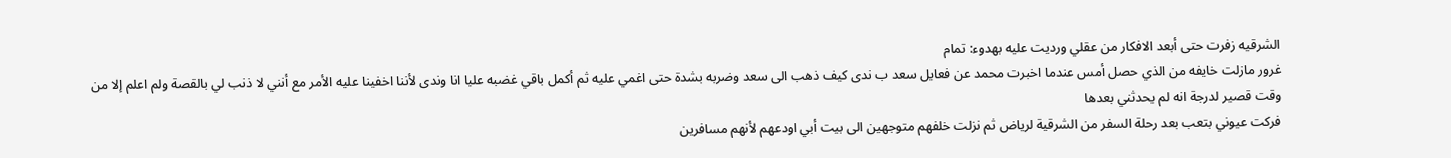الشرقيه زفرت حتى أبعد الافكار من عقلي ورديت عليه بهدوء: تمام
غرور مازلت خايفه من الذي حصل أمس عندما اخبرت محمد عن فعايل سعد ب ندى كيف ذهب الى سعد وضربه بشدة حتى اغمي عليه ثم أكمل باقي غضبه عليا انا وندى لأننا اخفينا عليه الأمر مع أنني لا ذنب لي بالقصة ولم اعلم إلا من وقت قصير لدرجة انه لم يحدثني بعدها
فركت عيوني بتعب بعد رحلة السفر من الشرقية لرياض ثم نزلت خلفهم متوجهين الى بيت أبي اودعهم لأنهم مسافرين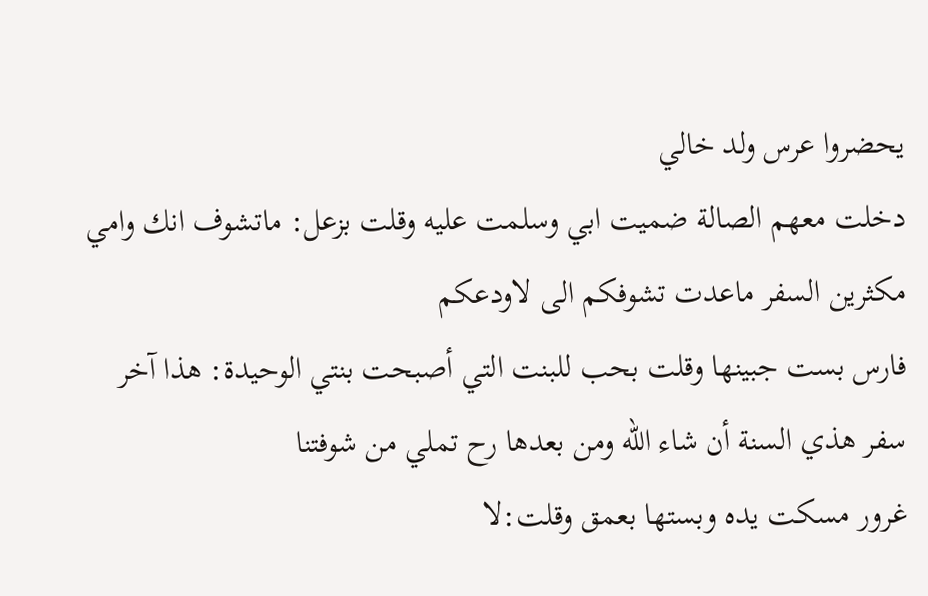يحضروا عرس ولد خالي
دخلت معهم الصالة ضميت ابي وسلمت عليه وقلت بزعل: ماتشوف انك وامي مكثرين السفر ماعدت تشوفكم الى لاودعكم
فارس بست جبينها وقلت بحب للبنت التي أصبحت بنتي الوحيدة: هذا آخر سفر هذي السنة أن شاء الله ومن بعدها رح تملي من شوفتنا
غرور مسكت يده وبستها بعمق وقلت:لا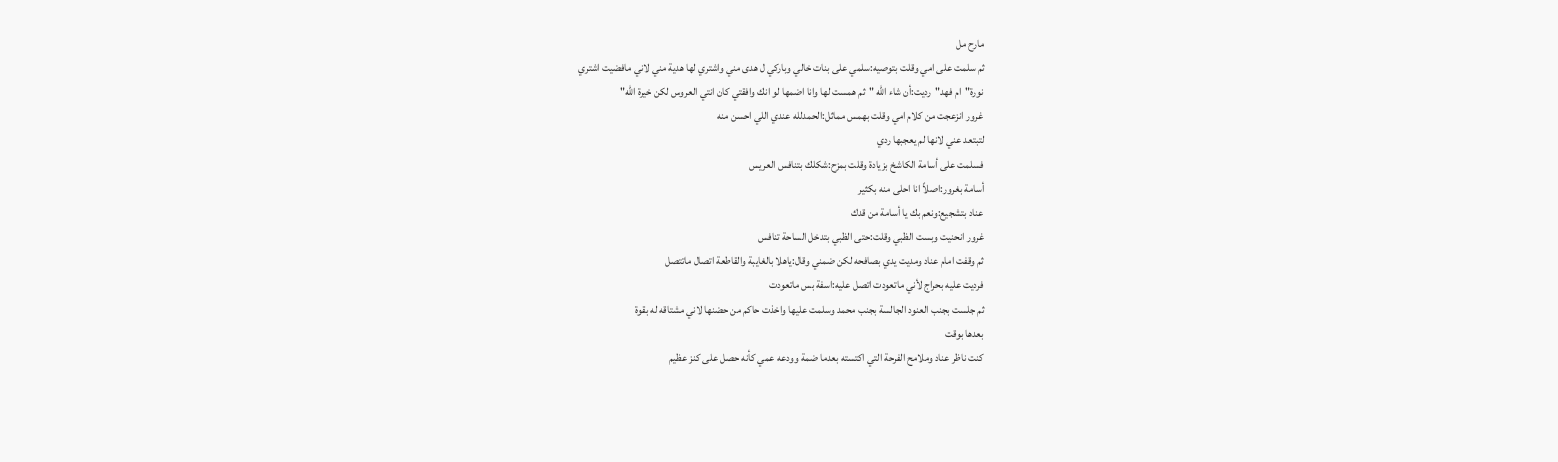مارح مل
ثم سلمت على امي وقلت بتوصيه:سلمي على بنات خالي وباركي ل هدى مني واشتري لها هدية مني لاني مافضيت اشتري
نورة"ام فهد"رديت:أن شاء الله "ثم همست لها وانا اضمها لو انك وافقتي كان انتي العروس لكن خيرة الله"
غرور انزعجت من كلام امي وقلت بهمس مماثل:الحمدلله عندي اللي احسن منه
لتبتعد عني لانها لم يعجبها ردي
فسلمت على أسامة الكاشخ بزيادة وقلت بمزح:شكلك بتنافس العريس
أسامة بغرور:اصلاً انا احلى منه بكثير
عناد بتشجيع:ونعم بك يا أسامة من قدك
غرور انحنيت وبست الظبي وقلت:حتى الظبي بتدخل الساحة تنافس
ثم وقفت امام عناد ومديت يدي بصافحه لكن ضمني وقال:ياهلا بالغايبة والقاطعة اتصال ماتتصل
فرديت عليه بحراج لأني ماتعودت اتصل عليه:اسفة بس ماتعودت
ثم جلست بجنب العنود الجالسة بجنب محمد وسلمت عليها واخذت حاكم من حضنها لاني مشتاقه له بقوة
بعدها بوقت
كنت ناظر عناد وملامح الفرحة التي اكتسته بعدما ضمة وودعه عمي كأنه حصل على كنز عظيم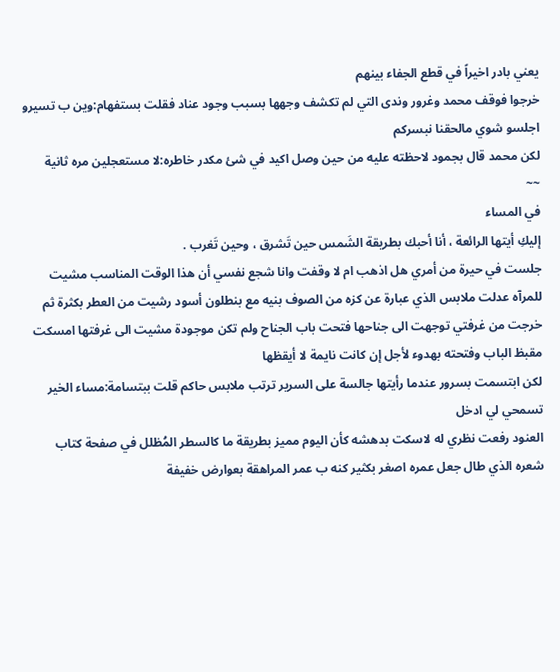يعني بادر اخيراً في قطع الجفاء بينهم
خرجوا فوقف محمد وغرور وندى التي لم تكشف وجهها بسبب وجود عناد فقلت بستفهام:وين ب تسيرو اجلسو شوي مالحقنا نبسركم
لكن محمد قال بجمود لاحظته عليه من حين وصل اكيد في شئ مكدر خاطره:لا مستعجلين مره ثانية
~~
في المساء
إليكِ أيتها الرائعة ، أنا أحبك بطريقة الشَمس حين تَشرق ، وحين تَغرب .
جلست في حيرة من أمري هل اذهب ام لا وقفت وانا شجع نفسي أن هذا الوقت المناسب مشيت للمرآه عدلت ملابس الذي عبارة عن كزه من الصوف بنيه مع بنطلون أسود رشيت من العطر بكثرة ثم خرجت من غرفتي توجهت الى جناحها فتحت باب الجناح ولم تكن موجودة مشيت الى غرفتها امسكت مقبظ الباب وفتحته بهدوء لأجل إن كانت نايمة لا أيقظها
لكن ابتسمت بسرور عندما رأيتها جالسة على السرير ترتب ملابس حاكم قلت ببتسامة:مساء الخير تسمحي لي ادخل
العنود رفعت نظري له لاسكت بدهشه كأن اليوم مميز بطريقة ما كالسطر المُظلل في صفحة كتاب شعره الذي طال جعل عمره اصغر بكثير كنه ب عمر المراهقة بعوارض خفيفة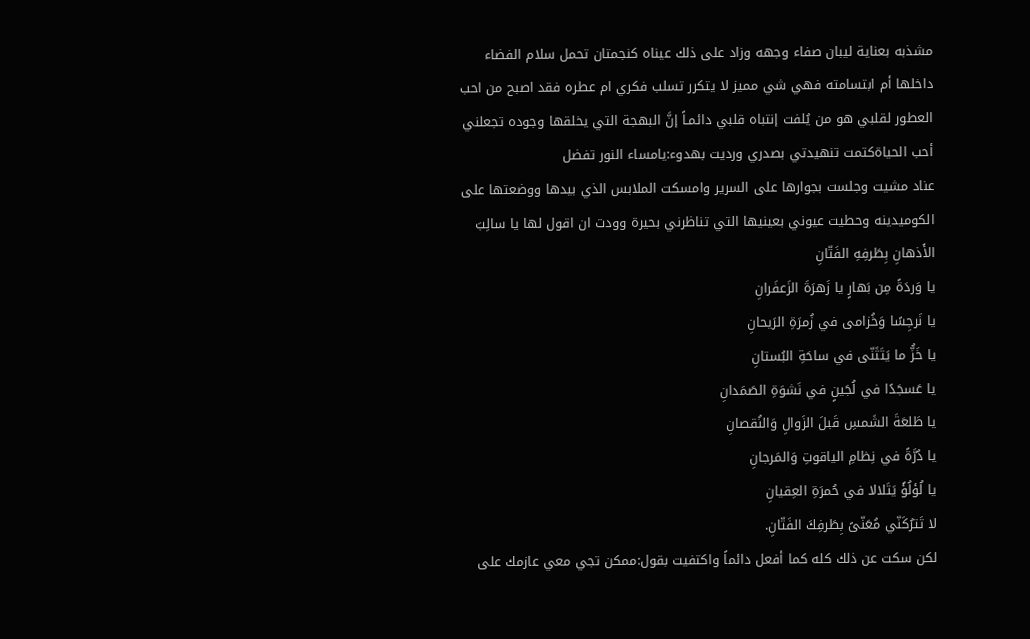مشذبه بعناية ليبان صفاء وجهه وزاد على ذلك عيناه كنجمتان تحمل سلام الفضاء داخلها أم ابتسامته فهي شي مميز لا يتكرر تسلب فكري ام عطره فقد اصبح من احب العطور لقلبي هو من يُلفت إنتباه قلبي دائمـاً إنَّ البهجة التي يخلقها وجوده تجعلني أحب الحياةكتمت تنهيدتي بصدري ورديت بهدوء:يامساء النور تفضل
عناد مشيت وجلست بجوارها على السرير وامسكت الملابس الذي بيدها ووضعتها على الكوميدينه وحطيت عيوني بعينيها التي تناظرني بحيرة وودت ان اقول لها يا سالِبَ الأَذهانِ بِطَرفِهِ الفَتّانِ
يا وَردَةً مِن بَهارٍ يا زَهرَةَ الزَعفَرانِ
يا نَرجِسًا وَخُزامى في زُمرَةِ الرَيحانِ
يا خَزُّ ما يَتَثَنّى في ساحَةِ البُستانِ
يا عَسجَدًا في لُجَينٍ في نَشوَةِ الصَمَدانِ
يا طَلعَةَ الشَمسِ قَبلَ الزَوالِ وَالنُقصانِ
يا دُرَّةً في نِظامِ الياقوتِ وَالمَرجانِ
يا لُؤلُؤً يَتَلالا في حُمرَةِ العِقيانِ
لا تَترُكَنّي مُعَنّىً بِطَرفِكَ الفَتّانِ.
لكن سكت عن ذلك كله كما أفعل دائماً واكتفيت بقول:ممكن تجي معي عازمك على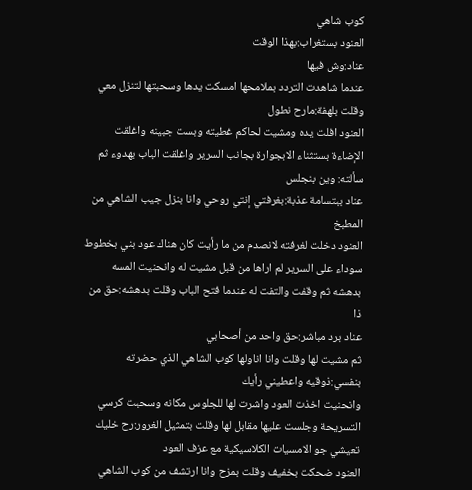كوب شاهي
العنود بستغراب:بهذا الوقت
عناد:وش فيها
عندما شاهدت التردد بملامحها امسكت يدها وسحبتها لتنزل معي وقلت بلهفة:مارح نطول
العنود افلت يده ومشيت لحاكم غطيته وبست جبينه واغلقت الإضاءة بستثناء الابجوارة بجانب السرير واغلقت الباب بهدوء ثم سألته: وين بنجلس
عناد ببتسامة عذبة:بغرفتي إنتي روحي وانا بنزل جيب الشاهي من المطبخ
العنود دخلت لغرفته لانصدم من ما رأيت كان هناك عود بني بخطوط سوداء على السرير لم اراها من قبل مشيت له وانحنيت المسه بدهشه ثم وقفت والتفت له عندما فتح الباب وقلت بدهشه:حق من ذا
عناد برد مباشر:حق واحد من أصحابي
ثم مشيت لها وقلت وانا اناولها كوب الشاهي الذي حضرته بنفسي:ذوقيه واعطيني رأيك
وانحنيت اخذت العود واشرت لها للجلوس مكانه وسحبت كرسي التسريحة وجلست عليها مقابل لها وقلت بتمثيل الغرور:رح خليك تعيشي جو الامسيات الكلاسيكية مع عزف العود
العنود ضحكت بخفيف وقلت بمزح وانا ارتشف من كوب الشاهي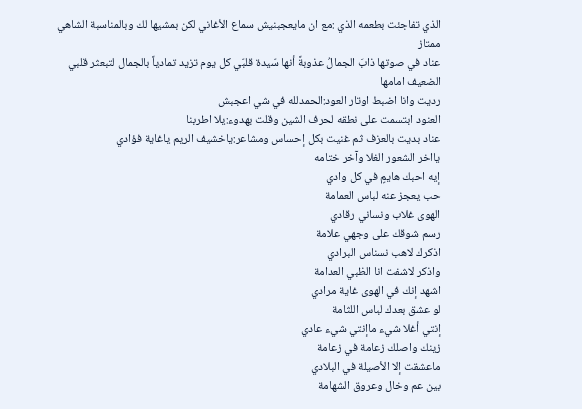الذي تفاجئت بطعمه الذي :مع ان مايعجبنيش سماع الأغاني لكن بمشيها لك وبالمناسبة الشاهي ممتاز
عناد في صوتها ذابَ الجمالُ عذوبةً أنها سّيدة قلبّي كل يوم تزيد تمادياً بالجمال لتبعثر قلبي الضعيف امامها
رديت وانا اضبط اوتار العود:الحمدلله في شي اعجبش
العنود ابتسمت على نطقه لحرف الشين وقلت بهدوء:يلا اطربنا
عناد بديت بالعزف ثم غنيت بكل إحساس ومشاعر:ياخشيف الريم ياغاية فؤادي
يااخر الشعور الغلا وآخر ختامه
إيه احبك هايمٍ في كل وادي
حب يعجز عنه لباس العمامة
الهوى غلاب ونساني رقادي
رسم شوقك على وجهي علامة
اذكرك لاهب نسناس البرادي
واذكر لاشفت انا الظبي العدامة
اشهد إنك في الهوى غاية مرادي
لو عشق بعدك لباس اللثامة
إنتي أغلا شيء ماإنتي شيء عادي
زينك واصلك زعامة في زعامة
ماعشقت إلا الأصيلة في البلادي
بين عم وخال وعروق الشهامة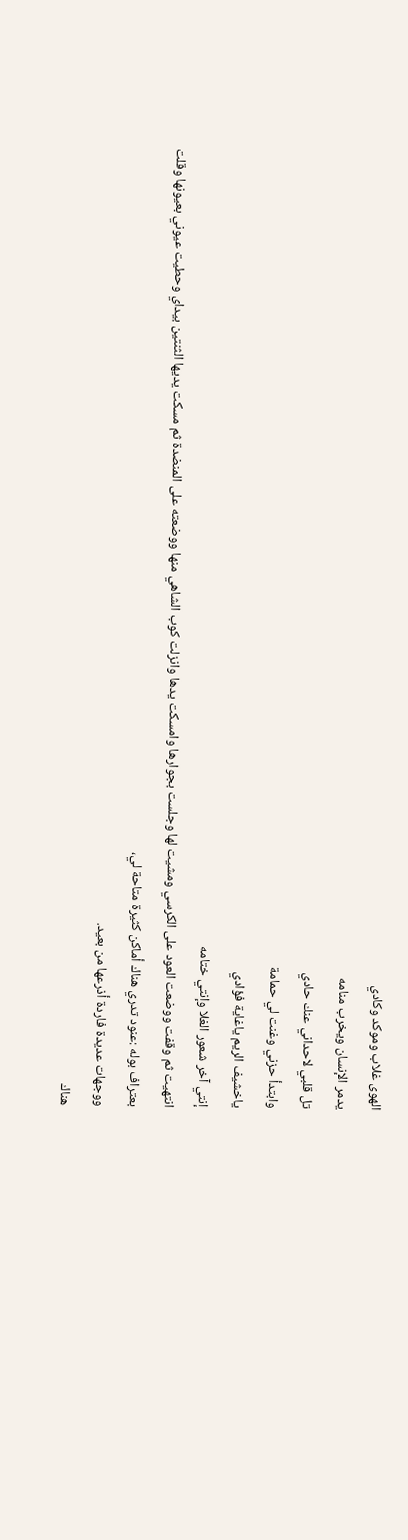الهوى غلاب وموكد وكادي
يدمر الإنسان ويخرب منامه
تل قلبي لاحداني عنك حادي
وابتدأ حزني وغنت لي حمامة
ياخشيف الريم ياغاية فؤادي
إنتي آخر شعور الغلا وإنتي ختامه
انتهيت ثم وقفت ووضعت العود على الكرسي ومشيت لها وجلست بجوارها وامسكت يدها وانزلت كوب الشاهي منها ووضعته على المنضدة ثم مسكت يديها الثنتين بيداي وحطيت عيوني بعيونها وقلت بعتراف بوله :عنود تدري هناك أماكن كثيرة متاحة لي،
ووجهات عديدة فاردة أذرعها من بعيد.
هناك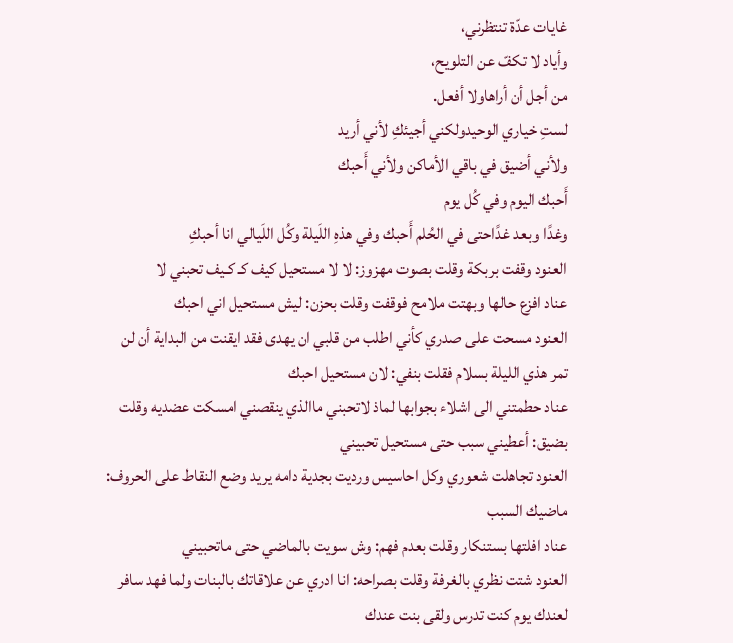غايات عدّة تنتظرني،
وأياد لا تكفّ عن التلويح،
من أجل أن أراهاولا أفعل.
لستِ خياري الوحيدولكني أجيئكِ لأني أريد
ولأني أضيق في باقي الأماكن ولأني أَحبك
أَحبك اليوم وفي كُل يوم
وغدًا وبعد غدًاحتى في الحُلم أَحبك وفي هذهِ اللَيلة وكُل اللَيالي انا أحبكِ
العنود وقفت بربكة وقلت بصوت مهزوز: لا لا مستحيل كيف كـ كـيف تحبني لا
عناد افزع حالها وبهتت ملامح فوقفت وقلت بحزن: ليش مستحيل اني احبك
العنود مسحت على صدري كأني اطلب من قلبي ان يهدى فقد ايقنت من البداية أن لن تمر هذي الليلة بسلام فقلت بنفي: لان مستحيل احبك
عناد حطمتني الى اشلاء بجوابها لماذ لاتحبني ماالذي ينقصني امسكت عضديه وقلت بضيق: أعطيني سبب حتى مستحيل تحبيني
العنود تجاهلت شعوري وكل احاسيس ورديت بجدية دامه يريد وضع النقاط على الحروف: ماضيك السبب
عناد افلتها بستنكار وقلت بعدم فهم: وش سويت بالماضي حتى ماتحبيني
العنود شتت نظري بالغرفة وقلت بصراحه: انا ادري عن علاقاتك بالبنات ولما فهد سافر لعندك يوم كنت تدرس ولقى بنت عندك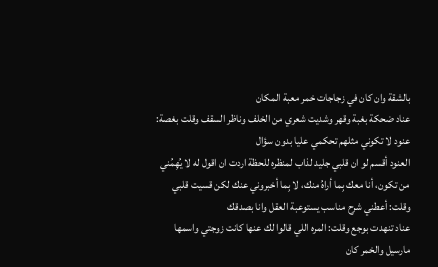بالشقة وان كان في زجاجات خمر معبة المكان
عناد ضحكة بغبة وقهر وشديت شعري من الخلف وناظر السقف وقلت بغصة: عنود لا تكوني مثلهم تحكمي عليا بدون سؤال
العنود أقسم لو ان قلبي جليد لذاب لمنظره للحظة اردت ان اقول له لا يُهِمُني من تكون، أنا معك بِما أراهُ منك، لا بِما أخبروني عنك لكن قسيت قلبي وقلت: أعطني شرح مناسب يستوعبة العقل وانا بصدقك
عناد تنهدت بوجع وقلت: المره اللي قالوا لك عنها كانت زوجتي واسمها مارسيل والخمر كان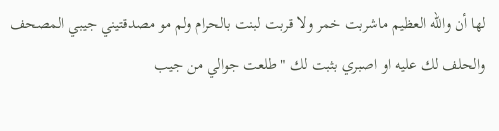لها أن والله العظيم ماشربت خمر ولا قربت لبنت بالحرام ولم مو مصدقتيني جيبي المصحف والحلف لك عليه او اصبري بثبت لك "طلعت جوالي من جيب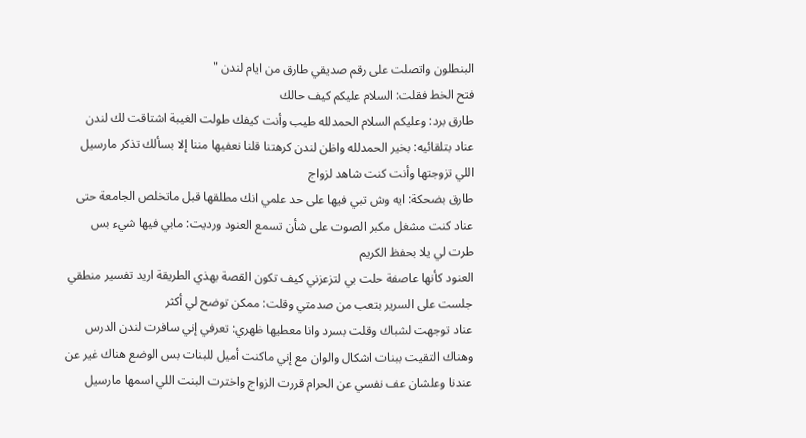البنطلون واتصلت على رقم صديقي طارق من ايام لندن "
فتح الخط فقلت: السلام عليكم كيف حالك
طارق برد: وعليكم السلام الحمدلله طيب وأنت كيفك طولت الغيبة اشتاقت لك لندن
عناد بتلقائيه: بخير الحمدلله واظن لندن كرهتنا قلنا نعفيها مننا إلا بسألك تذكر مارسيل اللي تزوجتها وأنت كنت شاهد لزواج
طارق بضحكة: ايه وش تبي فيها على حد علمي انك مطلقها قبل ماتخلص الجامعة حتى
عناد كنت مشغل مكبر الصوت على شأن تسمع العنود ورديت: مابي فيها شيء بس طرت لي يلا بحفظ الكريم
العنود كأنها عاصفة حلت بي لتزعزني كيف تكون القصة بهذي الطريقة اريد تفسير منطقي جلست على السرير بتعب من صدمتي وقلت: ممكن توضح لي أكثر
عناد توجهت لشباك وقلت بسرد وانا معطيها ظهري: تعرفي إني سافرت لندن الدرس وهناك التقيت ببنات اشكال والوان مع إني ماكنت أميل للبنات بس الوضع هناك غير عن عندنا وعلشان عف نفسي عن الحرام قررت الزواج واخترت البنت اللي اسمها مارسيل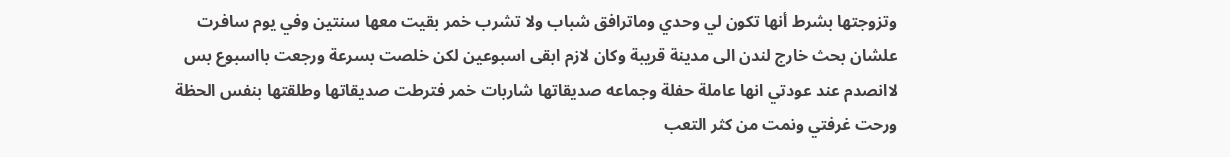وتزوجتها بشرط أنها تكون لي وحدي وماترافق شباب ولا تشرب خمر بقيت معها سنتين وفي يوم سافرت علشان بحث خارج لندن الى مدينة قريبة وكان لازم ابقى اسبوعين لكن خلصت بسرعة ورجعت بااسبوع بس لاانصدم عند عودتي انها عاملة حفلة وجماعه صديقاتها شاربات خمر فترطت صديقاتها وطلقتها بنفس الحظة ورحت غرفتي ونمت من كثر التعب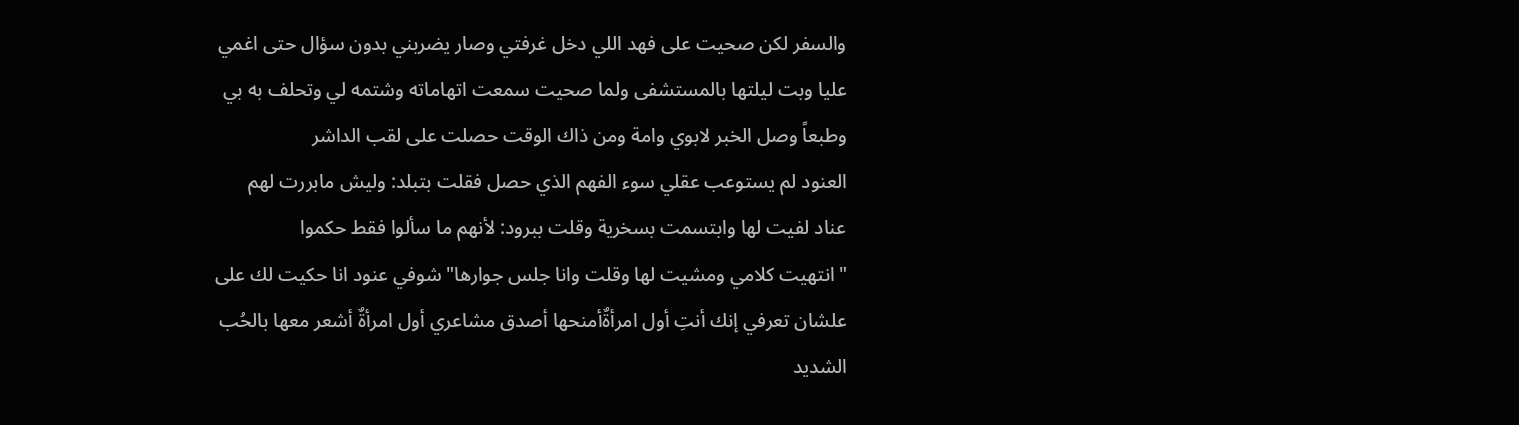والسفر لكن صحيت على فهد اللي دخل غرفتي وصار يضربني بدون سؤال حتى اغمي عليا وبت ليلتها بالمستشفى ولما صحيت سمعت اتهاماته وشتمه لي وتحلف به بي وطبعاً وصل الخبر لابوي وامة ومن ذاك الوقت حصلت على لقب الداشر
العنود لم يستوعب عقلي سوء الفهم الذي حصل فقلت بتبلد: وليش مابررت لهم
عناد لفيت لها وابتسمت بسخرية وقلت ببرود: لأنهم ما سألوا فقط حكموا
"انتهيت كلامي ومشيت لها وقلت وانا جلس جوارها" شوفي عنود انا حكيت لك على علشان تعرفي إنك أنتِ أول امرأةٌأمنحها أصدق مشاعري أول امرأةٌ أشعر معها بالحُب الشديد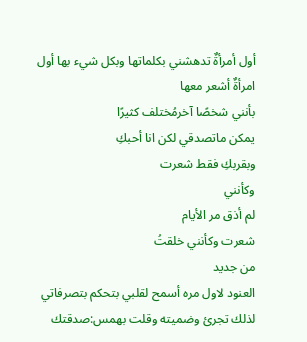أول أمرأةٌ تدهشني بكلماتها وبكل شيء بها أول امرأةٌ أشعر معها
بأنني شخصًا آخرمُختلف كثيرًا
يمكن ماتصدقي لكن انا أحبكِ
وبقربكِ فقط شعرت
وكأنني
لم أذق مر الأيام
شعرت وكأنني خلقتُ
من جديد
العنود لاول مره أسمح لقلبي بتحكم بتصرفاتي لذلك تجرئ وضميته وقلت بهمس:صدقتك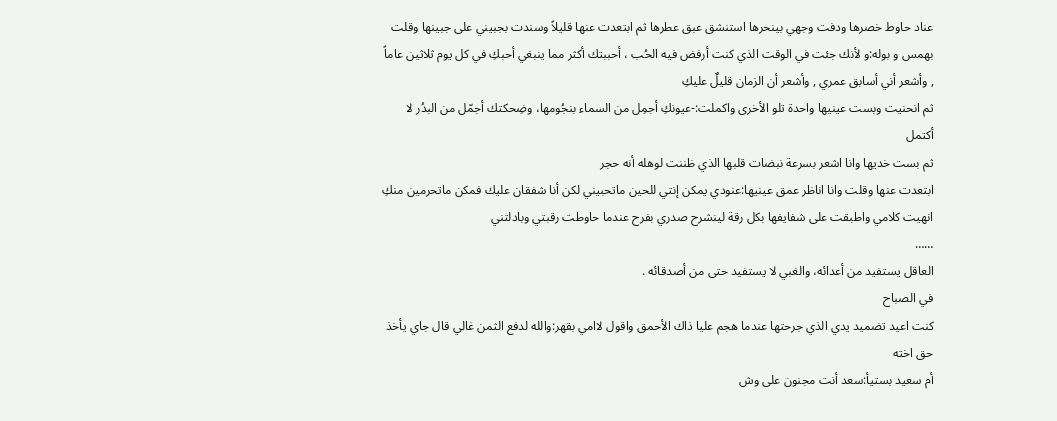عناد حاوط خصرها ودفت وجهي بينحرها استنشق عبق عطرها ثم ابتعدت عنها قليلاً وسندت بجبيني على جبينها وقلت بهمس و بوله:و لأنك جئت في الوقت الذي كنت أرفض فيه الحُب ، أحببتك أكثر مما ينبغي أحبكِ في كل يوم ثلاثين عاماً , وأشعر أني أسابق عمري , وأشعر أن الزمان قليلٌ عليكِ
ثم انحنيت وبست عينيها واحدة تلو الأخرى واكملت:-عيونكِ أجمِل من السماء بنجُومها، وضِحكتك أجمّل من البدُر لا أكتمل
ثم بست خديها وانا اشعر بسرعة نبضات قلبها الذي ظننت لوهله أنه حجر
ابتعدت عنها وقلت وانا اناظر عمق عينيها:عنودي يمكن إنتي للحين ماتحبيني لكن أنا شفقان عليك فمكن ماتحرمين منكِ
انهيت كلامي واطبقت على شفايفها بكل رقة لينشرح صدري بفرح عندما حاوطت رقبتي وبادلتني
……
العاقل يستفيد من أعدائه، والغبي لا يستفيد حتى من أصدقائه .
في الصباح
كنت اعيد تضميد يدي الذي جرحتها عندما هجم عليا ذاك الأحمق واقول لاامي بقهر:والله لدفع الثمن غالي قال جاي يأخذ حق اخته
أم سعيد بستيأ:سعد أنت مجنون على وش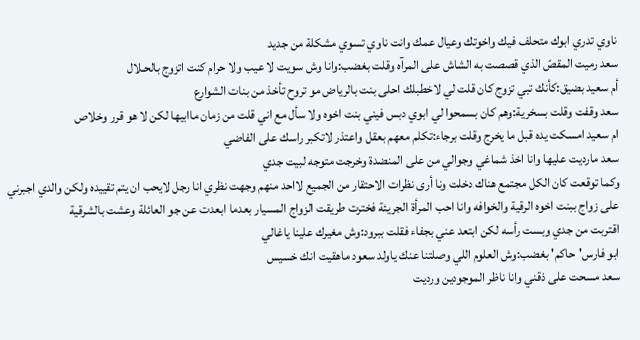ناوي تدري ابوك متحلف فيك واخوتك وعيال عمك وانت ناوي تسوي مشكلة من جديد
سعد رميت المقصّ الذي قصصت به الشاش على المرآه وقلت بغضب:وانا وش سويت لا عيب ولا حرام كنت اتزوج بالحـلال
أم سعيد بضيق:كأنك تبي تزوج كان قلت لي لاخطبلك احلى بنت بالرياض مو تروح تأخذ من بنات الشوارع
سعد وقفت وقلت بسخرية:وهم كان بسمحوا لي ابوي دبس فيني بنت اخوه ولا سأل مع اني قلت من زمان ماابيها لكن لا هو قرر وخلاص
ام سعيد امسكت يده قبل ما يخرج وقلت برجاء:تكلم معهم بعقل واعتذر لاتكبر راسك على الفاضي
سعد مارديت عليها وانا اخذ شماغي وجوالي من على المنضدة وخرجت متوجه لبيت جدي
وكما توقعت كان الكل مجتمع هناك دخلت ونا أرى نظرات الاحتقار من الجميع لااحد منهم وجهت نظري انا رجل لايحب ان يتم تقييده ولكن والدي اجبرني على زواج ببنت اخوه الرقية والخوافه وانا احب المرأة الجريئة فخترت طريقت الزواج المسيار بعدما ابعدت عن جو العائلة وعشت بالشرقية
اقتربت من جدي وبست رأسه لكن ابتعد عني بجفاء فقلت ببرود:وش مغيرك علينا ياغالي
ابو فارس'حاكم' بغضب:وش العلوم اللي وصلتنا عنك ياولد سعود ماهقيت انك خسيس
سعد مسحت على ذقني وانا ناظر الموجودين ورديت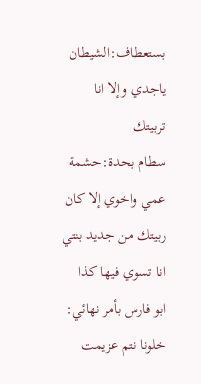بستعطاف:الشيطان ياجدي وإلا انا تربيتك
سطام بحدة:حشمة عمي واخوي إلا كان ربيتك من جديد بنتي انا تسوي فيها كذا
ابو فارس بأمر نهائي: خلونا نتم عزيمت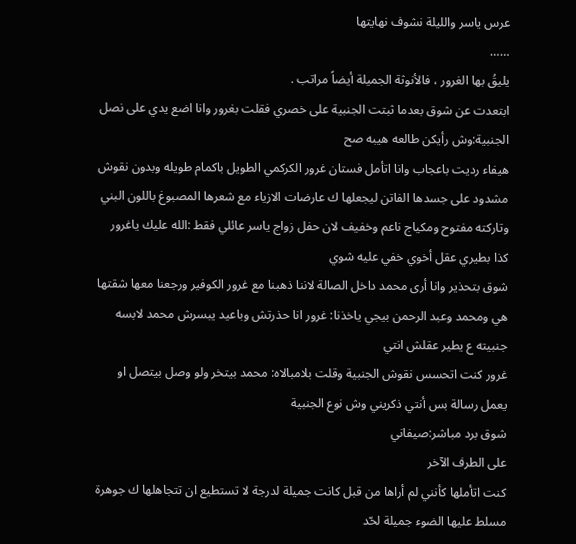عرس ياسر والليلة نشوف نهايتها
……
يليقُ بها الغرور ، فالأنوثة الجميلة أيضاً مراتب .
ابتعدت عن شوق بعدما ثبتت الجنبية على خصري فقلت بغرور وانا اضع يدي على نصل الجنبية:وش رأيكن طالعه هيبه صح
هيفاء رديت باعجاب وانا اتأمل فستان غرور الكركمي الطويل باكمام طويله وبدون نقوش مشدود على جسدها الفاتن ليجعلها ك عارضات الازياء مع شعرها المصبوغ باللون البني وتاركته مفتوح ومكياج ناعم وخفيف لان حفل زواج ياسر عائلي فقط :الله عليك ياغرور كذا بطيري عقل أخوي خفي عليه شوي
شوق بتحذير وانا أرى محمد داخل الصالة لاننا ذهبنا مع غرور الكوفير ورجعنا معها شقتها هي ومحمد وعبد الرحمن بيجي ياخذنا: غرور انا حذرتش وباعيد يبسرش محمد لابسه جنبيته ع يطير عقلش انتي
غرور كنت اتحسس نقوش الجنبية وقلت بلامبالاه: محمد بيتخر ولو وصل بيتصل او يعمل رسالة بس أنتي ذكريني وش نوع الجنبية
شوق برد مباشر:صيفاني
على الطرف الآخر
كنت اتأملها كأنني لم أراها من قبل كانت جميلة لدرجة لا تستطيع ان تتجاهلها ك جوهرة مسلط عليها الضوء جميلة لحّد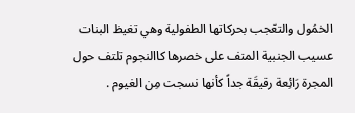الخمُول والتعّجب بحركاتها الطفولية وهي تغيظ البنات عسيب الجنبية المتف على خصرها كاالنجوم تلتف حول المجرة رَائِعة رقيقَة جداً كأنها نسجت مِن الغيوم .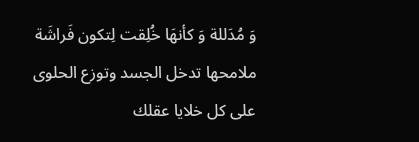وَ مُدَللة وَ كأنهَا خُلِقت لِتكون فَراشَة ملامحها تدخل الجسد وتوزع الحلوى على كل خلايا عقلك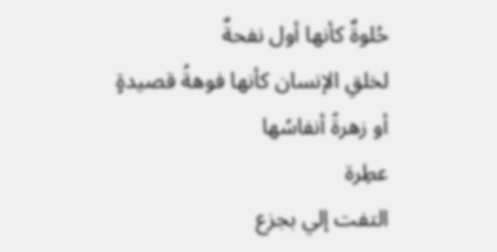حُلوةٌ كأنها أول نفحةٌ
لخلقِ الإنسان كأنها فوهةُ قصيدةٍ أو زهرةً أنفاسُها
عطِرة
التفت إلي بجزع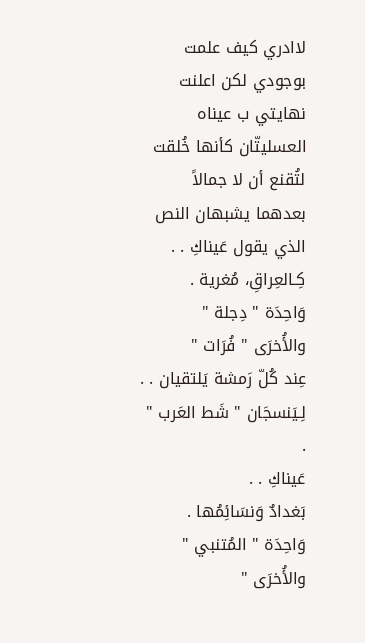لاادري كيف علمت بوجودي لكن اعلنت نهايتي ب عيناه العسليتّان كأنها خُلقت لتُقنع أن لا جمالاً بعدهما يشبهان النص الذي يقول عَيناكِ . .
كِـالعِراقِ، مُغرية .
وَاحِدَة " دِجلة "
والأُخرَى " فُرَات "
عِند كُلّ رَمشة يَلتقيان . .
لِـيَنسجَان " شَط العَرب " .
عَيناكِ . .
بَغدادٌ وَنسَائِمُها .
وَاحِدَة " المُتنبي "
والأُخرَى "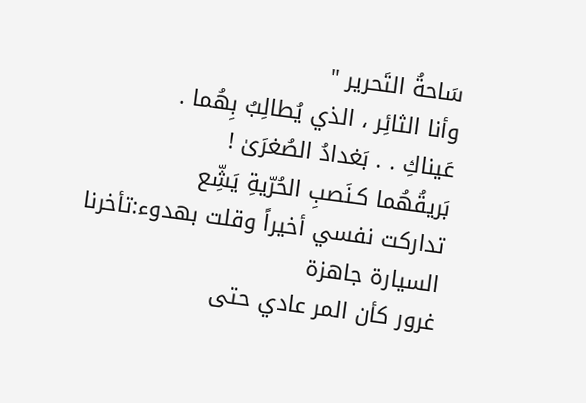سَاحةُ التَحرير "
وأنا الثائِر ، الذي يُطالِبُ بِهُما .
عَيناكِ . . بَغدادُ الصُغرَىٰ !
بَريقُهُما كـنَصبِ الحُرّيةِ يَشِّع
تداركت نفسي أخيراً وقلت بهدوء:تأخرنا السيارة جاهزة
غرور كأن المر عادي حتى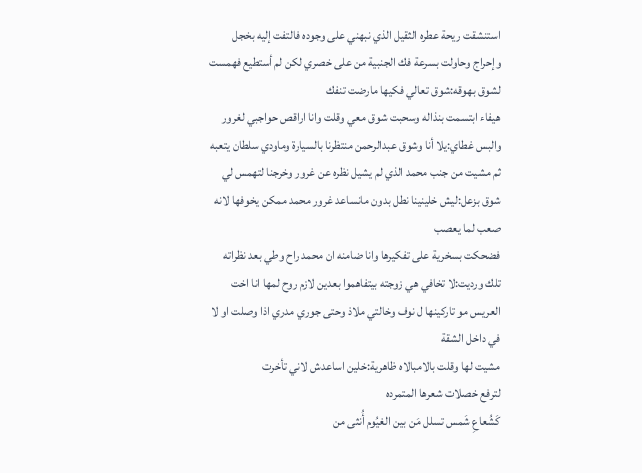استنشقت ريحة عطره الثقيل الذي نبهني على وجوده فالتفت إليه بخجل وإحراج وحاولت بسرعة فك الجنبية من على خصري لكن لم أستطيع فهمست لشوق بهوقه:شوق تعالي فكيها مارضت تنفك
هيفاء ابتسمت بنذاله وسحبت شوق معي وقلت وانا اراقص حواجبي لغرور والبس غطاي:يلا أنا وشوق عبدالرحمن منتظرنا بالسيارة وماودي سلطان يتعبه
ثم مشيت من جنب محمد الذي لم يشيل نظره عن غرور وخرجنا لتهمس لي شوق بزعل:ليش خلينينا نطل بدون مانساعد غرور محمد ممكن يخوفها لانه صعب لما يعصب
فضحكت بسخرية على تفكيرها وانا ضامنه ان محمد راح وطي بعد نظراته تلك ورديت:لا تخافي هي زوجته بيتفاهموا بعدين لازم روح لمها انا اخت العريس مو تاركينها ل نوف وخالتي ملاذ وحتى جوري مدري اذا وصلت او لا
في داخل الشقة
مشيت لها وقلت بالامبالاه ظاهرية:خلين اساعدش لاني تأخرت
لترفع خصلات شعرها المتمرده
كَشُعاعِ شَمس تسلل مَن بين الغيُوم أُنثى من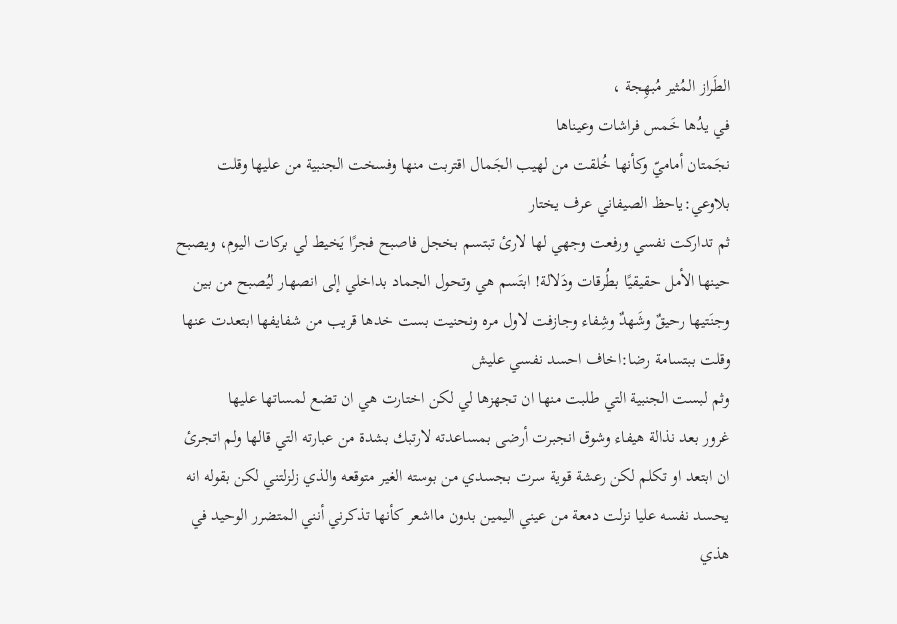الطَراز المُثير مُبهِجة ،
في يدُها خَمس فراشات وعيناها
نجَمتان أماميّ وكأنها خُلقت من لهيب الجَمال اقتربت منها وفسخت الجنبية من عليها وقلت بلاوعي:ياحظ الصيفاني عرف يختار
ثم تداركت نفسي ورفعت وجهي لها لارئ تبتسم بخجل فاصبح فجرًا يَخيط لي بركات اليوم، ويصبح حينها الأمل حقيقيًا بطُرقات ودَلالة! ابتَسم هي وتحول الجماد بداخلي إلى انصهار ليُصبح من بين وجنَتيها رحيقٌ وشَهدٌ وشِفاء وجازفت لاول مره ونحنيت بست خدها قريب من شفايفها ابتعدت عنها وقلت ببتسامة رضا:اخاف احسد نفسي عليش
وثم لبست الجنبية التي طلبت منها ان تجهزها لي لكن اختارت هي ان تضع لمساتها عليها
غرور بعد نذالة هيفاء وشوق انجبرت أرضى بمساعدته لارتبك بشدة من عبارته التي قالها ولم اتجرئ ان ابتعد او تكلم لكن رعشة قوية سرت بجسدي من بوسته الغير متوقعه والذي زلزلتني لكن بقوله انه يحسد نفسه عليا نزلت دمعة من عيني اليمين بدون مااشعر كأنها تذكرني أنني المتضرر الوحيد في هذي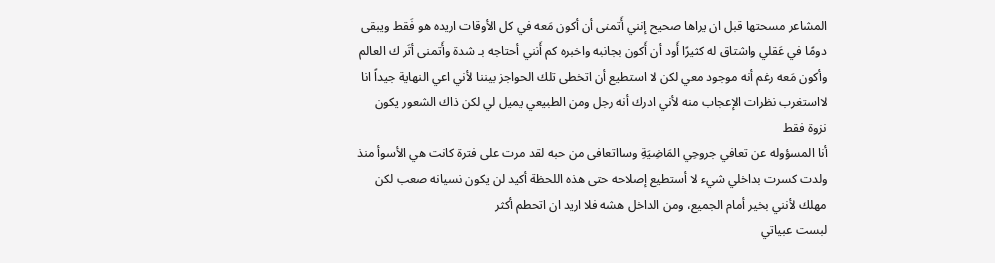المشاعر مسحتها قبل ان يراها صحيح إنني أَتمنى أن أكون مَعه في كل الأوقات اريده هو فَقط ويبقى دومًا في عَقلي واشتاق له كثيرًا أَود أن أَكون بجانبه واخبره كم أَنني أحتاجه بـ شدة وأَتمنى أتَر ك العالم وأكون مَعه رغم أنه موجود معي لكن لا استطيع أن اتخطى تلك الحواجز بيننا لأني اعي النهاية جيداً انا لااستغرب نظرات الإعجاب منه لأني ادرك أنه رجل ومن الطبيعي يميل لي لكن ذاك الشعور يكون نزوة فقط
أنا المسؤوله عن تعافي جروحِي المَاضِيَةِ وسااتعافى من حبه لقد مرت على فترة كانت هي الأسوأ منذ ولدت كسرت بداخلي شيء لا أستطيع إصلاحه حتى هذه اللحظة أكيد لن يكون نسيانه صعب لكن مهلك لأنني بخير أمام الجميع، ومن الداخل هشه فلا اريد ان اتحطم أكثر
لبست عبياتي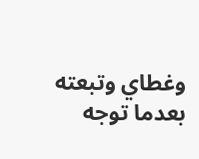وغطاي وتبعته بعدما توجه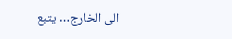الى الخارج… يتبع